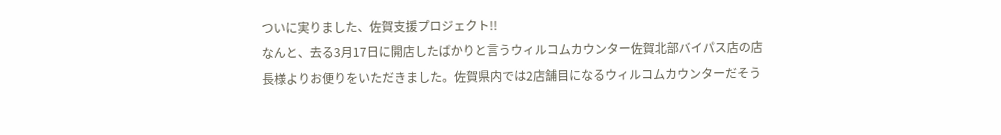ついに実りました、佐賀支援プロジェクト!!
なんと、去る3月17日に開店したばかりと言うウィルコムカウンター佐賀北部バイパス店の店長様よりお便りをいただきました。佐賀県内では2店舗目になるウィルコムカウンターだそう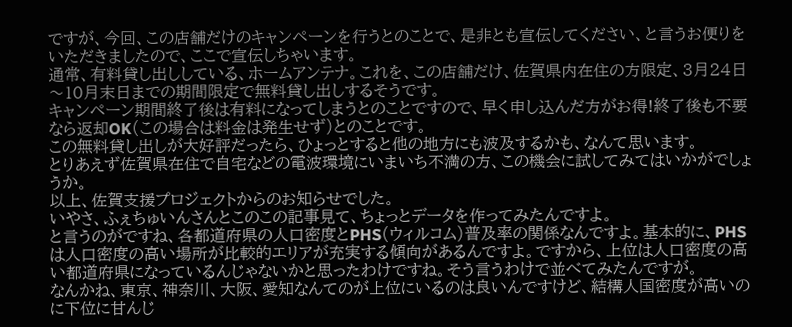ですが、今回、この店舗だけのキャンペーンを行うとのことで、是非とも宣伝してください、と言うお便りをいただきましたので、ここで宣伝しちゃいます。
通常、有料貸し出ししている、ホームアンテナ。これを、この店舗だけ、佐賀県内在住の方限定、3月24日〜10月末日までの期間限定で無料貸し出しするそうです。
キャンペーン期間終了後は有料になってしまうとのことですので、早く申し込んだ方がお得!終了後も不要なら返却OK(この場合は料金は発生せず)とのことです。
この無料貸し出しが大好評だったら、ひょっとすると他の地方にも波及するかも、なんて思います。
とりあえず佐賀県在住で自宅などの電波環境にいまいち不満の方、この機会に試してみてはいかがでしょうか。
以上、佐賀支援プロジェクトからのお知らせでした。
いやさ、ふぇちゅいんさんとこのこの記事見て、ちょっとデータを作ってみたんですよ。
と言うのがですね、各都道府県の人口密度とPHS(ウィルコム)普及率の関係なんですよ。基本的に、PHSは人口密度の高い場所が比較的エリアが充実する傾向があるんですよ。ですから、上位は人口密度の高い都道府県になっているんじゃないかと思ったわけですね。そう言うわけで並べてみたんですが。
なんかね、東京、神奈川、大阪、愛知なんてのが上位にいるのは良いんですけど、結構人国密度が高いのに下位に甘んじ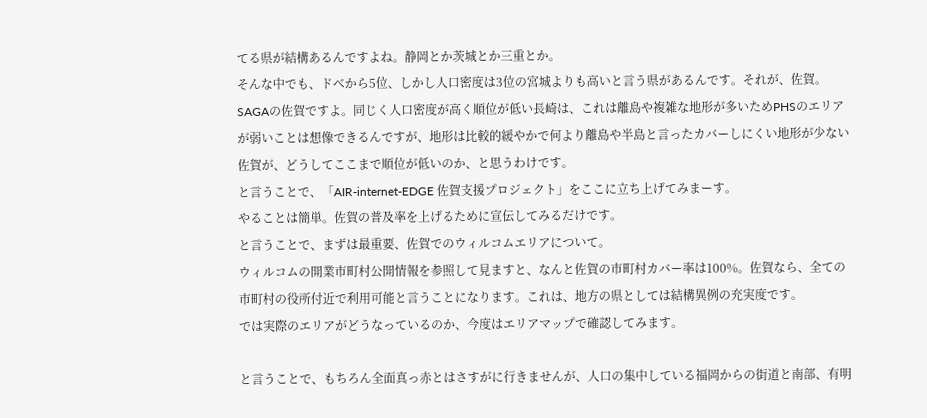てる県が結構あるんですよね。静岡とか茨城とか三重とか。
そんな中でも、ドベから5位、しかし人口密度は3位の宮城よりも高いと言う県があるんです。それが、佐賀。SAGAの佐賀ですよ。同じく人口密度が高く順位が低い長崎は、これは離島や複雑な地形が多いためPHSのエリアが弱いことは想像できるんですが、地形は比較的緩やかで何より離島や半島と言ったカバーしにくい地形が少ない佐賀が、どうしてここまで順位が低いのか、と思うわけです。
と言うことで、「AIR-internet-EDGE 佐賀支援プロジェクト」をここに立ち上げてみまーす。
やることは簡単。佐賀の普及率を上げるために宣伝してみるだけです。
と言うことで、まずは最重要、佐賀でのウィルコムエリアについて。
ウィルコムの開業市町村公開情報を参照して見ますと、なんと佐賀の市町村カバー率は100%。佐賀なら、全ての市町村の役所付近で利用可能と言うことになります。これは、地方の県としては結構異例の充実度です。
では実際のエリアがどうなっているのか、今度はエリアマップで確認してみます。

と言うことで、もちろん全面真っ赤とはさすがに行きませんが、人口の集中している福岡からの街道と南部、有明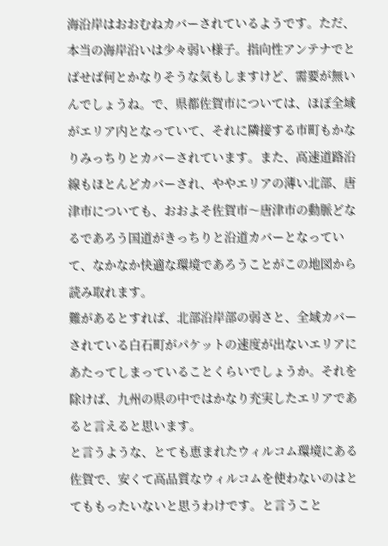海沿岸はおおむねカバーされているようです。ただ、本当の海岸沿いは少々弱い様子。指向性アンテナでとばせば何とかなりそうな気もしますけど、需要が無いんでしょうね。で、県都佐賀市については、ほぼ全域がエリア内となっていて、それに隣接する市町もかなりみっちりとカバーされています。また、高速道路沿線もほとんどカバーされ、ややエリアの薄い北部、唐津市についても、おおよそ佐賀市〜唐津市の動脈どなるであろう国道がきっちりと沿道カバーとなっていて、なかなか快適な環境であろうことがこの地図から読み取れます。
難があるとすれば、北部沿岸部の弱さと、全域カバーされている白石町がパケットの速度が出ないエリアにあたってしまっていることくらいでしょうか。それを除けば、九州の県の中ではかなり充実したエリアであると言えると思います。
と言うような、とても恵まれたウィルコム環境にある佐賀で、安くて高品質なウィルコムを使わないのはとてももったいないと思うわけです。と言うこと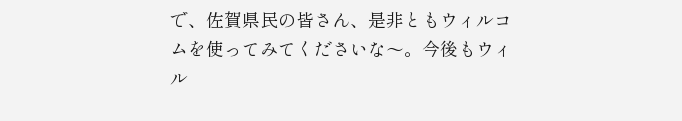で、佐賀県民の皆さん、是非ともウィルコムを使ってみてくださいな〜。今後もウィル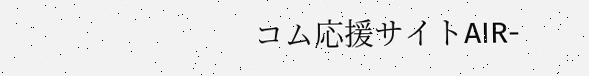コム応援サイトAIR-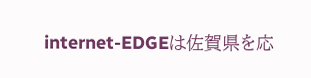internet-EDGEは佐賀県を応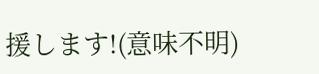援します!(意味不明)